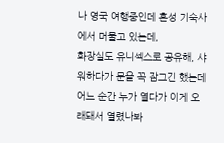나 영국 여행중인데 혼성 기숙사 에서 머물고 있는데,
화장실도 유니섹스로 공유해, 샤워하다가 문을 꼭 잠그긴 했는데 어느 순간 누가 열다가 이게 오래돼서 열렸나봐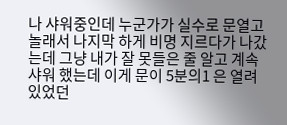나 샤워중인데 누군가가 실수로 문열고 놀래서 나지막 하게 비명 지르다가 나갔는데 그냥 내가 잘 못들은 줄 알고 계속 샤워 했는데 이게 문이 5분의1 은 열려있었던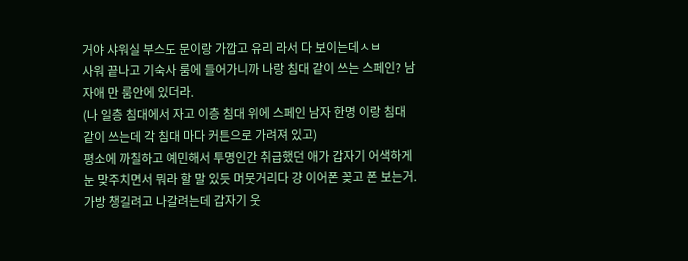거야 샤워실 부스도 문이랑 가깝고 유리 라서 다 보이는데ㅅㅂ
사워 끝나고 기숙사 룸에 들어가니까 나랑 침대 같이 쓰는 스페인? 남자애 만 룸안에 있더라.
(나 일층 침대에서 자고 이층 침대 위에 스페인 남자 한명 이랑 침대 같이 쓰는데 각 침대 마다 커튼으로 가려져 있고)
평소에 까칠하고 예민해서 투명인간 취급했던 애가 갑자기 어색하게 눈 맞주치면서 뭐라 할 말 있듯 머뭇거리다 걍 이어폰 꽂고 폰 보는거.
가방 챙길려고 나갈려는데 갑자기 웃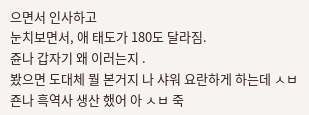으면서 인사하고
눈치보면서, 애 태도가 180도 달라짐.
쥰나 갑자기 왜 이러는지 .
봤으면 도대체 뭘 본거지 나 샤워 요란하게 하는데 ㅅㅂ
죤나 흑역사 생산 했어 아 ㅅㅂ 죽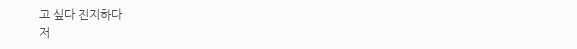고 싶다 진지하다
저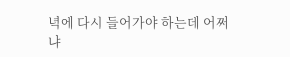녁에 다시 들어가야 하는데 어쩌냐